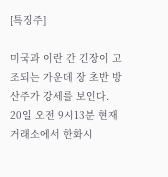[특징주]

미국과 이란 간 긴장이 고조되는 가운데 장 초반 방산주가 강세를 보인다.
20일 오전 9시13분 현재 거래소에서 한화시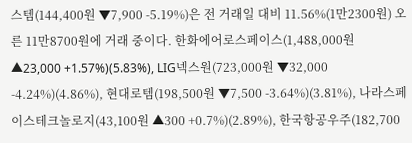스템(144,400원 ▼7,900 -5.19%)은 전 거래일 대비 11.56%(1만2300원) 오른 11만8700원에 거래 중이다. 한화에어로스페이스(1,488,000원 ▲23,000 +1.57%)(5.83%), LIG넥스원(723,000원 ▼32,000 -4.24%)(4.86%), 현대로템(198,500원 ▼7,500 -3.64%)(3.81%), 나라스페이스테크놀로지(43,100원 ▲300 +0.7%)(2.89%), 한국항공우주(182,700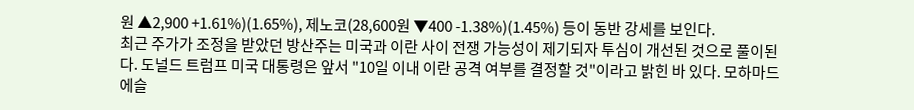원 ▲2,900 +1.61%)(1.65%), 제노코(28,600원 ▼400 -1.38%)(1.45%) 등이 동반 강세를 보인다.
최근 주가가 조정을 받았던 방산주는 미국과 이란 사이 전쟁 가능성이 제기되자 투심이 개선된 것으로 풀이된다. 도널드 트럼프 미국 대통령은 앞서 "10일 이내 이란 공격 여부를 결정할 것"이라고 밝힌 바 있다. 모하마드 에슬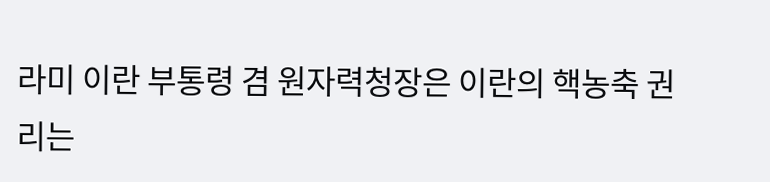라미 이란 부통령 겸 원자력청장은 이란의 핵농축 권리는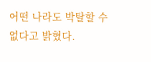어떤 나라도 박탈할 수 없다고 밝혔다.